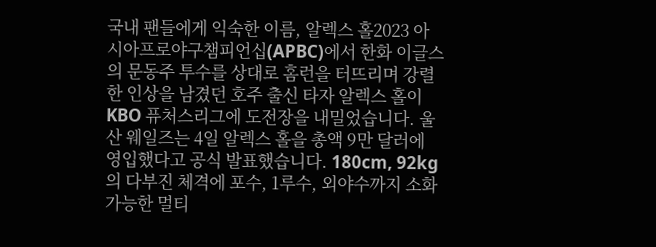국내 팬들에게 익숙한 이름, 알렉스 홀2023 아시아프로야구챔피언십(APBC)에서 한화 이글스의 문동주 투수를 상대로 홈런을 터뜨리며 강렬한 인상을 남겼던 호주 출신 타자 알렉스 홀이 KBO 퓨처스리그에 도전장을 내밀었습니다. 울산 웨일즈는 4일 알렉스 홀을 총액 9만 달러에 영입했다고 공식 발표했습니다. 180cm, 92kg의 다부진 체격에 포수, 1루수, 외야수까지 소화 가능한 멀티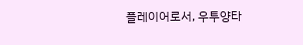플레이어로서, 우투양타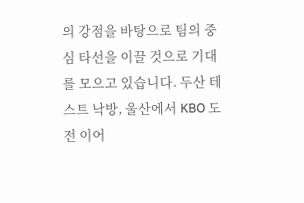의 강점을 바탕으로 팀의 중심 타선을 이끌 것으로 기대를 모으고 있습니다. 두산 테스트 낙방, 울산에서 KBO 도전 이어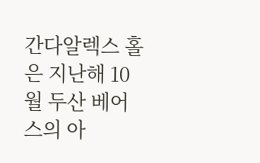간다알렉스 홀은 지난해 10월 두산 베어스의 아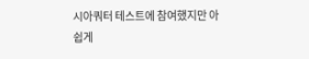시아쿼터 테스트에 참여했지만 아쉽게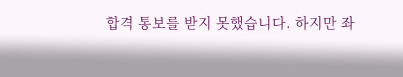합격 통보를 받지 못했습니다. 하지만 좌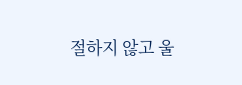절하지 않고 울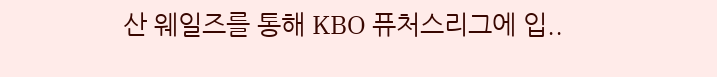산 웨일즈를 통해 KBO 퓨처스리그에 입..